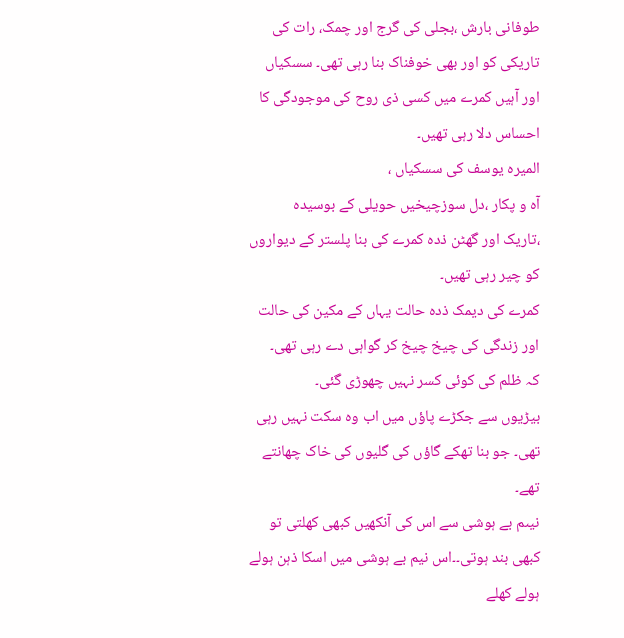طوفانی بارش ،بجلی کی گرج اور چمک، رات کی تاریکی کو اور بھی خوفناک بنا رہی تھی۔ سسکیاں اور آہیں کمرے میں کسی ذی روح کی موجودگی کا احساس دلا رہی تھیں۔
المیرہ یوسف کی سسکیاں ،
آہ و پکار ،دل سوزچیخیں حویلی کے بوسیدہ
،تاریک اور گھٹن ذدہ کمرے کی بنا پلستر کے دیواروں کو چیر رہی تھیں۔
کمرے کی دیمک ذدہ حالت یہاں کے مکین کی حالت اور زندگی کی چیخ چیخ کر گواہی دے رہی تھی۔
کہ ظلم کی کوئی کسر نہیں چھوڑی گئی۔
بیڑیوں سے جکڑے پاؤں میں اب وہ سکت نہیں رہی تھی۔ جو بنا تھکے گاؤں کی گلیوں کی خاک چھانتے تھے۔
نیںم بے ہوشی سے اس کی آنکھیں کبھی کھلتی تو کبھی بند ہوتی۔۔اس نیم بے ہوشی میں اسکا ذہن ہولے ہولے کھلے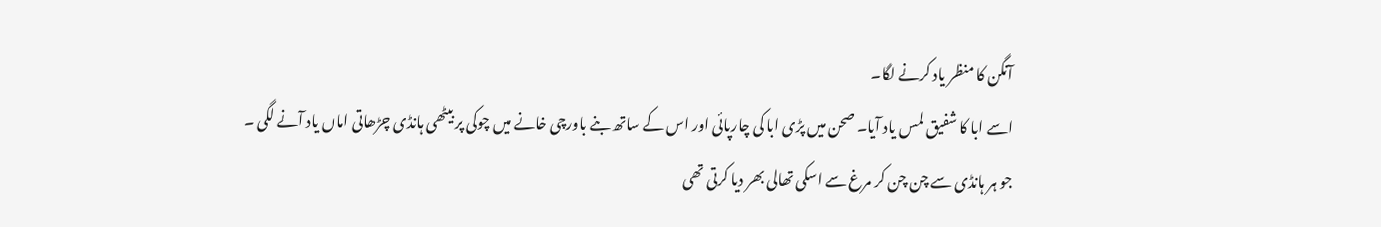آنگن کا منظر یاد کرنے لگا۔
اسے ابا کا شفیق لمس یاد آیا۔ صحن میں پڑی ابا کی چارپائی اور اس کے ساتھ بنے باورچی خانے میں چوکی پر بیٹھی ہانڈی چڑھاتی اماں یاد آنے لگی ۔
جو ہر ہانڈی سے چن چن کر مرغ سے اسکی تھالی بھر دیا کرتی تھی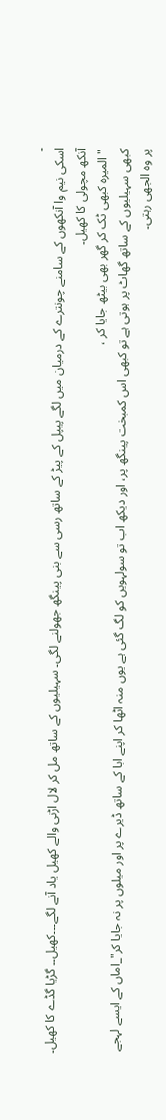۔
اسکی نیم وا آنکھوں کے سامنے چونترے کے درمیان میں لگے پیپل کے پیڑ کے ساتھ رسی سے بنی پینگھ جھولنے لگی۔ سہیلیوں کے ساتھ مل کر لال اڑنی والے کھیل یاد آنے لگے۔۔۔کھیل۔۔ گڑیا گڈے کا کھیل۔ آنکھ مچولی کا کھیل۔
" المیرہ کبھی ٹک کر گھر بھی بیٹھ جایا کر ،
کبھی سہیلیوں کے ساتھ گھاٹ پر ہوتی ہے تو کبھی اس کمبخت پینگھ پر، اور دیکھ اب تو سولہویں کو لگ گئی ہے یوں منہ اٹھا کر اپنے ابا کے ساتھ ڈیرے پر اور میلوں پر نہ جایا کر"_اماں کے ایسے لہجے پر وہ الجھی رہتی۔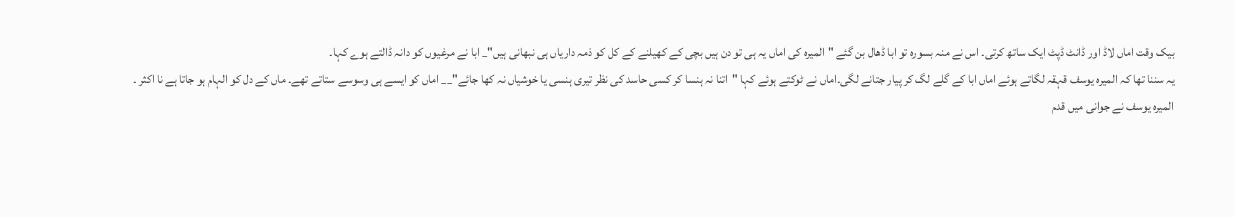بیک وقت اماں لاڈ اور ڈانٹ ڈپٹ ایک ساتھ کرتی۔ اس نے منہ بسورہ تو ابا ڈھال بن گئے "المیرہ کی اماں یہ ہی تو دن ہیں بچی کے کھیلنے کے کل کو ذمہ داریاں ہی نبھانی ہیں"_ ابا نے مرغیوں کو دانہ ڈالتے ہوے کہا۔
یہ سننا تھا کہ المیرہ یوسف قہقہ لگاتے ہوئے اماں ابا کے گلے لگ کر پیار جتانے لگی۔اماں نے ٹوکتے ہوئے کہا "اتنا نہ ہنسا کر کسی حاسد کی نظر تیری ہنسی یا خوشیاں نہ کھا جائے"__ اماں کو ایسے ہی وسوسے ستاتے تھے۔ ماں کے دل کو الہام ہو جاتا ہے نا اکثر ۔
المیرہ یوسف نے جوانی میں قدم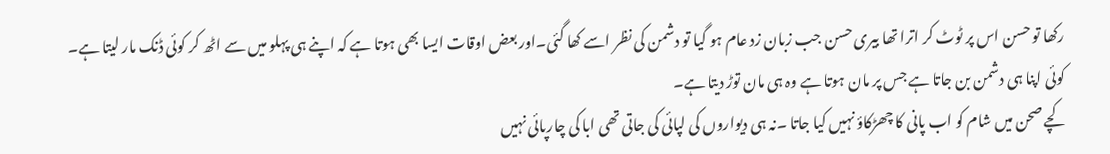رکھا تو حسن اس پر ٹوٹ کر اترا تھا بیری حسن جب زبان زد عام ہو گیا تو دشمن کی نظر اسے کھا گئی۔اور بعض اوقات ایسا بھی ہوتا ہے کہ اپنے ہی پہلو میں سے اٹھ کر کوئی ڈنک مار لیتا ہے۔
کوئی اپنا ہی دشمن بن جاتا ہے جس پر مان ہوتا ہے وہ ہی مان توڑ دیتا ہے۔
کچے صحن میں شام کو اب پانی کا چھڑکاؤ نہیں کیا جاتا ۔نہ ہی دیواروں کی لپائی کی جاتی تھی ابا کی چارپائی نہیں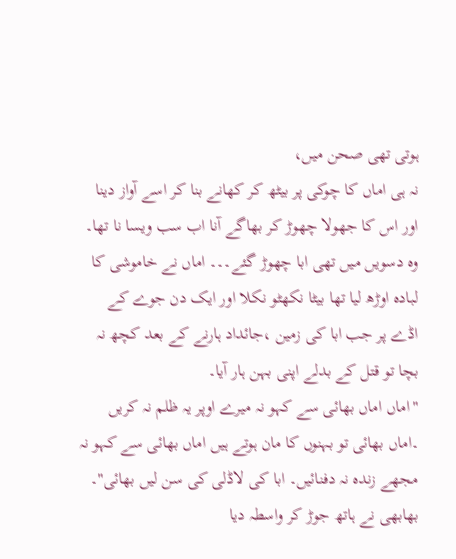ہوتی تھی صحن میں،
نہ ہی اماں کا چوکی پر بیٹھ کر کھانے بنا کر اسے آواز دینا اور اس کا جھولا چھوڑ کر بھاگے آنا اب سب ویسا نا تھا۔
وہ دسویں میں تھی ابا چھوڑ گئے۔۔۔ اماں نے خاموشی کا لبادہ اوڑھ لیا تھا بیٹا نکھٹو نکلا اور ایک دن جوے کے اڈے پر جب ابا کی زمین ،جائداد ہارنے کے بعد کچھ نہ بچا تو قتل کے بدلے اپنی بہن ہار آیا۔
"اماں اماں بھائی سے کہو نہ میرے اوپر یہ ظلم نہ کریں ۔اماں بھائی تو بہنوں کا مان ہوتے ہیں اماں بھائی سے کہو نہ مجھے زندہ نہ دفنائیں۔ ابا کی لاڈلی کی سن لیں بھائی"۔
بھابھی نے ہاتھ جوڑ کر واسطہ دیا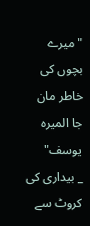"میرے بچوں کی خاطر مان جا المیرہ یوسف"
_ بیداری کی کروٹ سے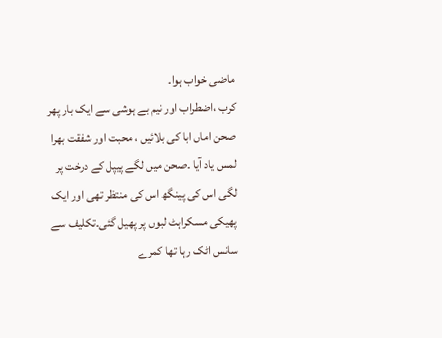ماضی خواب ہوا۔
کرب ،اضطراب اور نیم بے ہوشی سے ایک بار پھر صحن اماں ابا کی بلائیں ، محبت اور شفقت بھرا لمس یاد آیا ۔صحن میں لگے پیپل کے درخت پر لگی اس کی پینگھ اس کی منتظر تھی اور ایک پھیکی مسکراہٹ لبوں پر پھیل گئی۔تکلیف سے سانس اٹک رہا تھا کمرے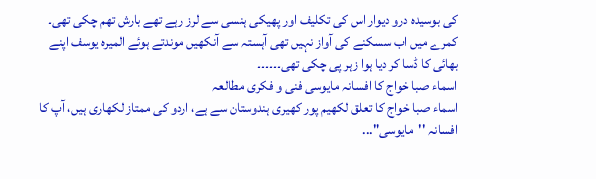کی بوسیدہ درو دیوار اس کی تکلیف اور پھیکی ہنسی سے لرز رہے تھے بارش تھم چکی تھی۔
کمرے میں اب سسکنے کی آواز نہیں تھی آہستہ سے آنکھیں موندتے ہوئے المیرہ یوسف اپنے بھائی کا ڈسا کر دیا ہوا زہر پی چکی تھی۔۔۔۔۔۔
اسماء صبا خواج کا افسانہ مایوسی فنی و فکری مطالعہ
اسماء صبا خواج کا تعلق لکھیم پور کھیری ہندوستان سے ہے، اردو کی ممتاز لکھاری ہیں، آپ کا افسانہ ''مایوسی"...